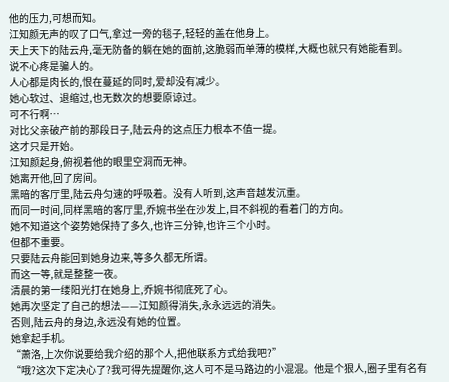他的压力,可想而知。
江知颜无声的叹了口气,拿过一旁的毯子,轻轻的盖在他身上。
天上天下的陆云舟,毫无防备的躺在她的面前,这脆弱而单薄的模样,大概也就只有她能看到。
说不心疼是骗人的。
人心都是肉长的,恨在蔓延的同时,爱却没有减少。
她心软过、退缩过,也无数次的想要原谅过。
可不行啊…
对比父亲破产前的那段日子,陆云舟的这点压力根本不值一提。
这才只是开始。
江知颜起身,俯视着他的眼里空洞而无神。
她离开他,回了房间。
黑暗的客厅里,陆云舟匀速的呼吸着。没有人听到,这声音越发沉重。
而同一时间,同样黑暗的客厅里,乔婉书坐在沙发上,目不斜视的看着门的方向。
她不知道这个姿势她保持了多久,也许三分钟,也许三个小时。
但都不重要。
只要陆云舟能回到她身边来,等多久都无所谓。
而这一等,就是整整一夜。
清晨的第一缕阳光打在她身上,乔婉书彻底死了心。
她再次坚定了自己的想法——江知颜得消失,永永远远的消失。
否则,陆云舟的身边,永远没有她的位置。
她拿起手机。
“萧洛,上次你说要给我介绍的那个人,把他联系方式给我吧?”
“哦?这次下定决心了?我可得先提醒你,这人可不是马路边的小混混。他是个狠人,圈子里有名有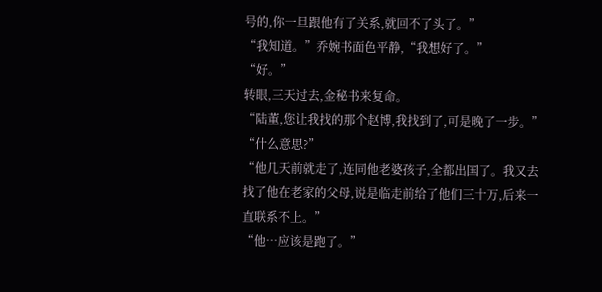号的,你一旦跟他有了关系,就回不了头了。”
“我知道。”乔婉书面色平静,“我想好了。”
“好。”
转眼,三天过去,金秘书来复命。
“陆董,您让我找的那个赵博,我找到了,可是晚了一步。”
“什么意思?”
“他几天前就走了,连同他老婆孩子,全都出国了。我又去找了他在老家的父母,说是临走前给了他们三十万,后来一直联系不上。”
“他…应该是跑了。”